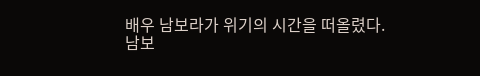배우 남보라가 위기의 시간을 떠올렸다.
남보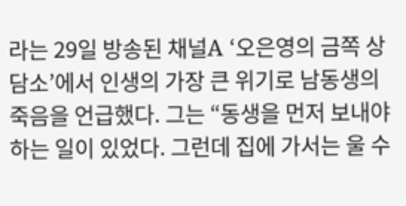라는 29일 방송된 채널A ‘오은영의 금쪽 상담소’에서 인생의 가장 큰 위기로 남동생의 죽음을 언급했다. 그는 “동생을 먼저 보내야 하는 일이 있었다. 그런데 집에 가서는 울 수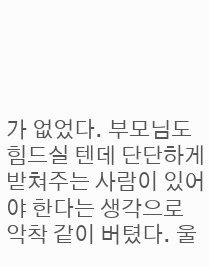가 없었다. 부모님도 힘드실 텐데 단단하게 받쳐주는 사람이 있어야 한다는 생각으로 악착 같이 버텼다. 울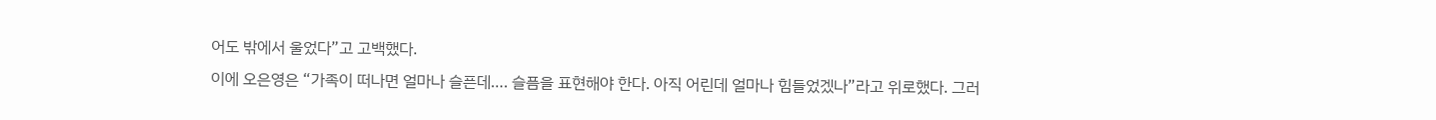어도 밖에서 울었다”고 고백했다.
이에 오은영은 “가족이 떠나면 얼마나 슬픈데…. 슬픔을 표현해야 한다. 아직 어린데 얼마나 힘들었겠나”라고 위로했다. 그러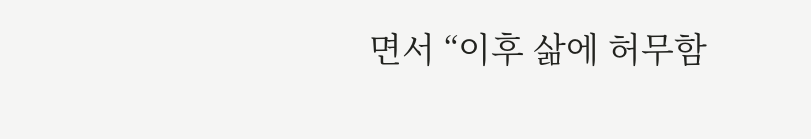면서 “이후 삶에 허무함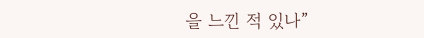을 느낀 적 있나”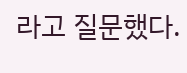라고 질문했다.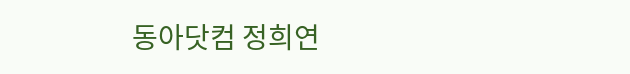동아닷컴 정희연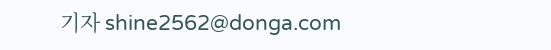기자 shine2562@donga.com